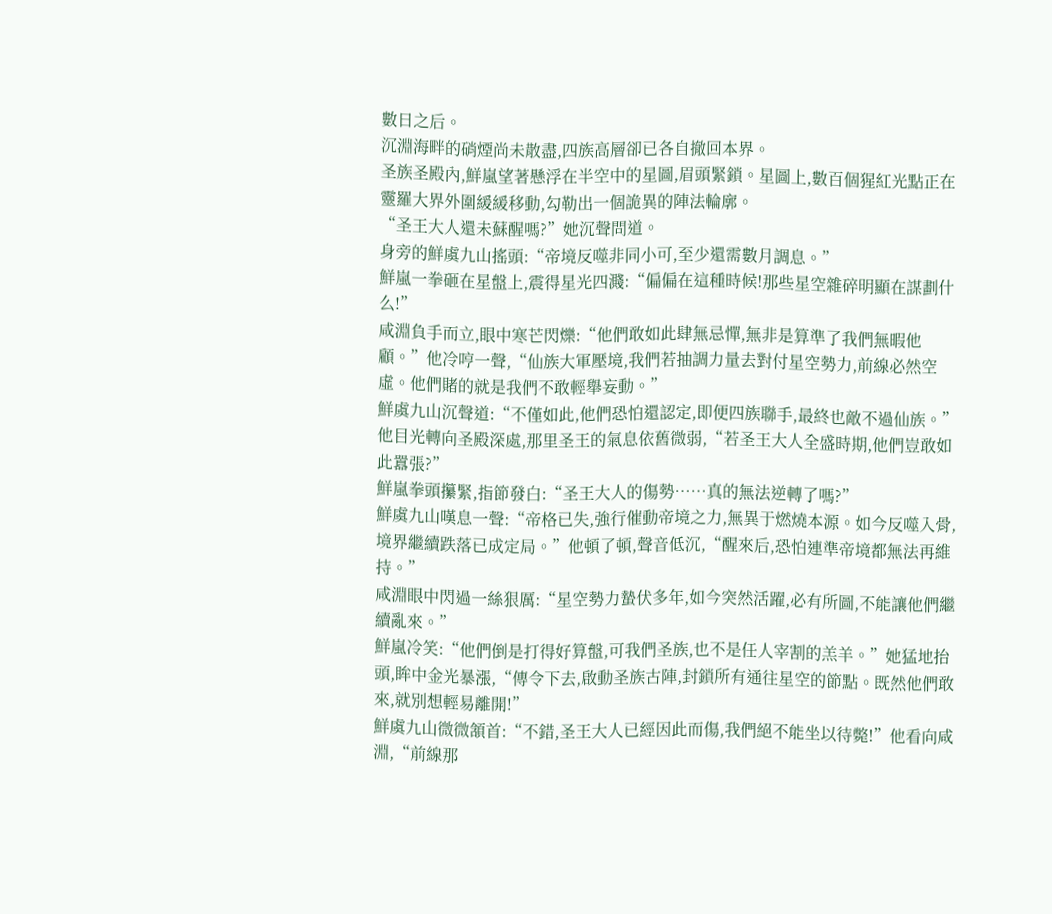數日之后。
沉淵海畔的硝煙尚未散盡,四族高層卻已各自撤回本界。
圣族圣殿內,鮮嵐望著懸浮在半空中的星圖,眉頭緊鎖。星圖上,數百個猩紅光點正在靈羅大界外圍緩緩移動,勾勒出一個詭異的陣法輪廓。
“圣王大人還未蘇醒嗎?”她沉聲問道。
身旁的鮮虞九山搖頭:“帝境反噬非同小可,至少還需數月調息。”
鮮嵐一拳砸在星盤上,震得星光四濺:“偏偏在這種時候!那些星空雜碎明顯在謀劃什么!”
咸淵負手而立,眼中寒芒閃爍:“他們敢如此肆無忌憚,無非是算準了我們無暇他顧。”他冷哼一聲,“仙族大軍壓境,我們若抽調力量去對付星空勢力,前線必然空虛。他們賭的就是我們不敢輕舉妄動。”
鮮虞九山沉聲道:“不僅如此,他們恐怕還認定,即便四族聯手,最終也敵不過仙族。”他目光轉向圣殿深處,那里圣王的氣息依舊微弱,“若圣王大人全盛時期,他們豈敢如此囂張?”
鮮嵐拳頭攥緊,指節發白:“圣王大人的傷勢……真的無法逆轉了嗎?”
鮮虞九山嘆息一聲:“帝格已失,強行催動帝境之力,無異于燃燒本源。如今反噬入骨,境界繼續跌落已成定局。”他頓了頓,聲音低沉,“醒來后,恐怕連準帝境都無法再維持。”
咸淵眼中閃過一絲狠厲:“星空勢力蟄伏多年,如今突然活躍,必有所圖,不能讓他們繼續亂來。”
鮮嵐冷笑:“他們倒是打得好算盤,可我們圣族,也不是任人宰割的羔羊。”她猛地抬頭,眸中金光暴漲,“傳令下去,啟動圣族古陣,封鎖所有通往星空的節點。既然他們敢來,就別想輕易離開!”
鮮虞九山微微頷首:“不錯,圣王大人已經因此而傷,我們絕不能坐以待斃!”他看向咸淵,“前線那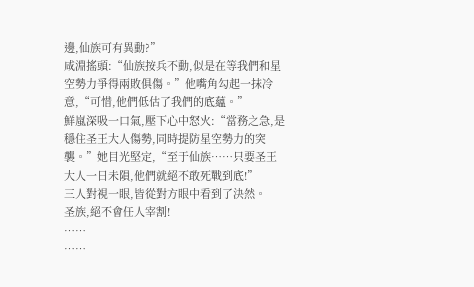邊,仙族可有異動?”
咸淵搖頭:“仙族按兵不動,似是在等我們和星空勢力爭得兩敗俱傷。”他嘴角勾起一抹冷意,“可惜,他們低估了我們的底蘊。”
鮮嵐深吸一口氣,壓下心中怒火:“當務之急,是穩住圣王大人傷勢,同時提防星空勢力的突襲。”她目光堅定,“至于仙族……只要圣王大人一日未隕,他們就絕不敢死戰到底!”
三人對視一眼,皆從對方眼中看到了決然。
圣族,絕不會任人宰割!
……
……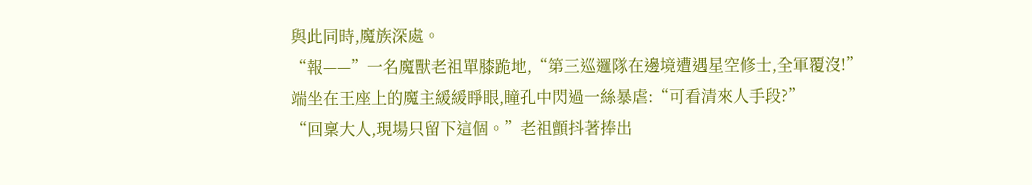與此同時,魔族深處。
“報——”一名魔獸老祖單膝跪地,“第三巡邏隊在邊境遭遇星空修士,全軍覆沒!”
端坐在王座上的魔主緩緩睜眼,瞳孔中閃過一絲暴虐:“可看清來人手段?”
“回稟大人,現場只留下這個。”老祖顫抖著捧出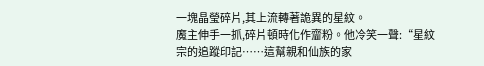一塊晶瑩碎片,其上流轉著詭異的星紋。
魔主伸手一抓,碎片頓時化作齏粉。他冷笑一聲:“星紋宗的追蹤印記……這幫親和仙族的家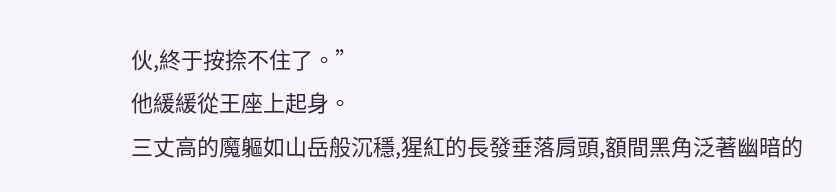伙,終于按捺不住了。”
他緩緩從王座上起身。
三丈高的魔軀如山岳般沉穩,猩紅的長發垂落肩頭,額間黑角泛著幽暗的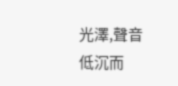光澤,聲音低沉而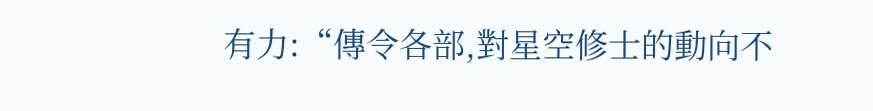有力:“傳令各部,對星空修士的動向不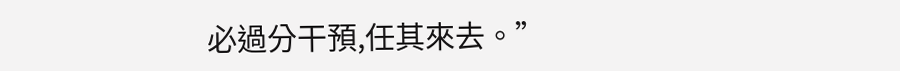必過分干預,任其來去。”